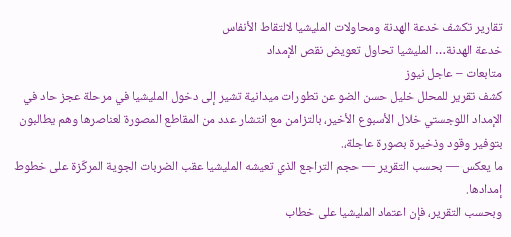تقارير تكشف خدعة الهدنة ومحاولات المليشيا لالتقاط الأنفاس
خدعة الهدنة… المليشيا تحاول تعويض نقص الإمداد
متابعات – عاجل نيوز
كشف تقرير للمحلل خليل حسن الضو عن تطورات ميدانية تشير إلى دخول المليشيا في مرحلة عجز حاد في الإمداد اللوجستي خلال الأسبوع الأخير، بالتزامن مع انتشار عدد من المقاطع المصورة لعناصرها وهم يطالبون بتوفير وقود وذخيرة بصورة عاجلة،.
ما يعكس — بحسب التقرير — حجم التراجع الذي تعيشه المليشيا عقب الضربات الجوية المركّزة على خطوط إمدادها.
وبحسب التقرير، فإن اعتماد المليشيا على خطاب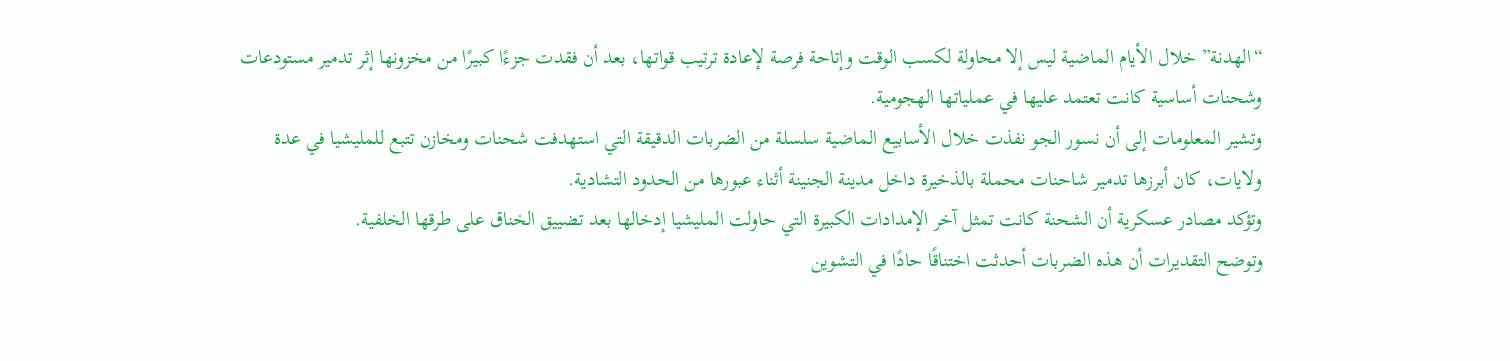“الهدنة” خلال الأيام الماضية ليس إلا محاولة لكسب الوقت وإتاحة فرصة لإعادة ترتيب قواتها، بعد أن فقدت جزءًا كبيرًا من مخزونها إثر تدمير مستودعات وشحنات أساسية كانت تعتمد عليها في عملياتها الهجومية.
وتشير المعلومات إلى أن نسور الجو نفذت خلال الأسابيع الماضية سلسلة من الضربات الدقيقة التي استهدفت شحنات ومخازن تتبع للمليشيا في عدة ولايات، كان أبرزها تدمير شاحنات محملة بالذخيرة داخل مدينة الجنينة أثناء عبورها من الحدود التشادية.
وتؤكد مصادر عسكرية أن الشحنة كانت تمثل آخر الإمدادات الكبيرة التي حاولت المليشيا إدخالها بعد تضييق الخناق على طرقها الخلفية.
وتوضح التقديرات أن هذه الضربات أحدثت اختناقًا حادًا في التشوين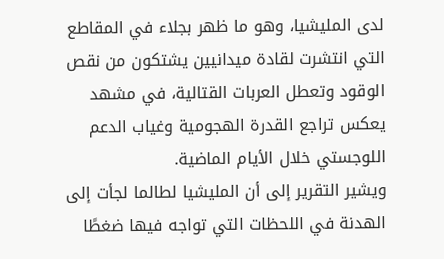لدى المليشيا، وهو ما ظهر بجلاء في المقاطع التي انتشرت لقادة ميدانيين يشتكون من نقص الوقود وتعطل العربات القتالية، في مشهد يعكس تراجع القدرة الهجومية وغياب الدعم اللوجستي خلال الأيام الماضية.
ويشير التقرير إلى أن المليشيا لطالما لجأت إلى الهدنة في اللحظات التي تواجه فيها ضغطًا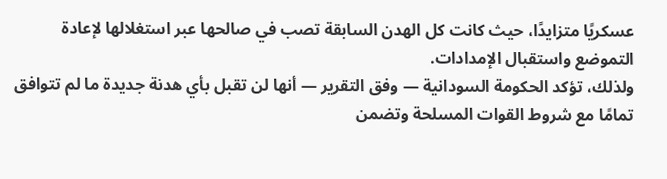عسكريًا متزايدًا، حيث كانت كل الهدن السابقة تصب في صالحها عبر استغلالها لإعادة التموضع واستقبال الإمدادات.
ولذلك، تؤكد الحكومة السودانية — وفق التقرير — أنها لن تقبل بأي هدنة جديدة ما لم تتوافق تمامًا مع شروط القوات المسلحة وتضمن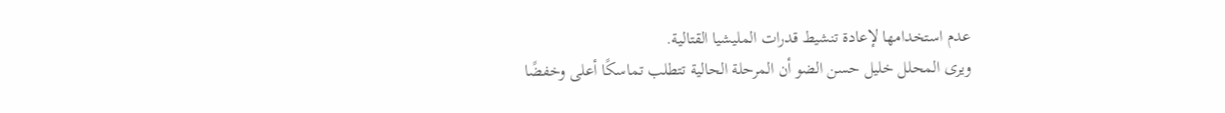عدم استخدامها لإعادة تنشيط قدرات المليشيا القتالية.
ويرى المحلل خليل حسن الضو أن المرحلة الحالية تتطلب تماسكًا أعلى وخفضًا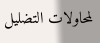لمحاولات التضليل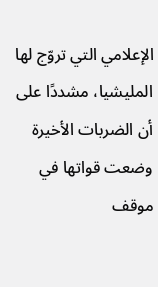الإعلامي التي تروّج لها المليشيا، مشددًا على أن الضربات الأخيرة وضعت قواتها في موقف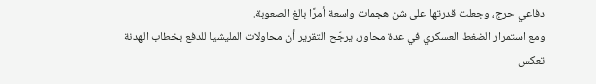دفاعي حرج، وجعلت قدرتها على شن هجمات واسعة أمرًا بالغ الصعوبة.
ومع استمرار الضغط العسكري في عدة محاور، يرجّح التقرير أن محاولات المليشيا للدفع بخطاب الهدنة تعكس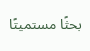بحثًا مستميتًا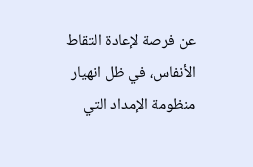عن فرصة لإعادة التقاط الأنفاس، في ظل انهيار منظومة الإمداد التي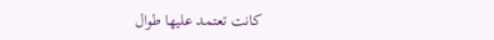كانت تعتمد عليها طوال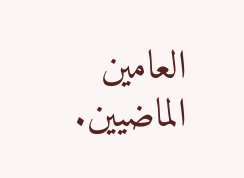العامين الماضيين.